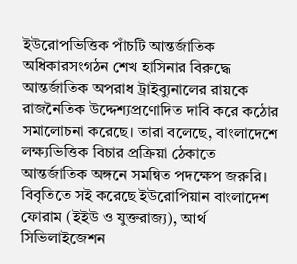ইউরোপভিত্তিক পাঁচটি আন্তর্জাতিক অধিকারসংগঠন শেখ হাসিনার বিরুদ্ধে আন্তর্জাতিক অপরাধ ট্রাইব্যুনালের রায়কে রাজনৈতিক উদ্দেশ্যপ্রণোদিত দাবি করে কঠোর সমালোচনা করেছে। তারা বলেছে, বাংলাদেশে লক্ষ্যভিত্তিক বিচার প্রক্রিয়া ঠেকাতে আন্তর্জাতিক অঙ্গনে সমন্বিত পদক্ষেপ জরুরি।
বিবৃতিতে সই করেছে ইউরোপিয়ান বাংলাদেশ ফোরাম (ইইউ ও যুক্তরাজ্য), আর্থ সিভিলাইজেশন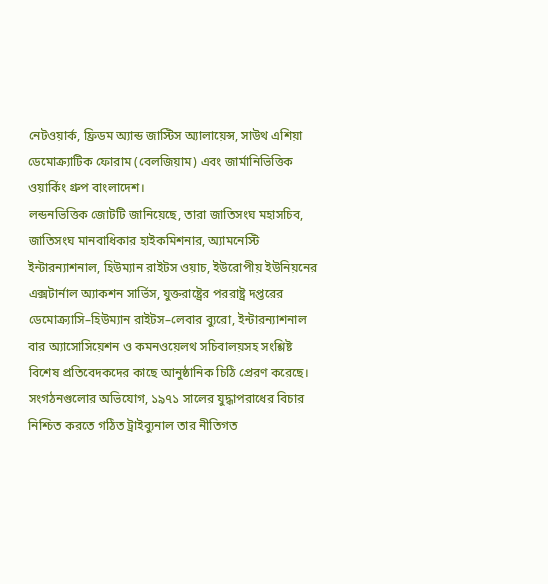নেটওয়ার্ক, ফ্রিডম অ্যান্ড জাস্টিস অ্যালায়েন্স, সাউথ এশিয়া ডেমোক্র্যাটিক ফোরাম (বেলজিয়াম) এবং জার্মানিভিত্তিক ওয়ার্কিং গ্রুপ বাংলাদেশ।
লন্ডনভিত্তিক জোটটি জানিয়েছে, তারা জাতিসংঘ মহাসচিব, জাতিসংঘ মানবাধিকার হাইকমিশনার, অ্যামনেস্টি ইন্টারন্যাশনাল, হিউম্যান রাইটস ওয়াচ, ইউরোপীয় ইউনিয়নের এক্সটার্নাল অ্যাকশন সার্ভিস, যুক্তরাষ্ট্রের পররাষ্ট্র দপ্তরের ডেমোক্র্যাসি–হিউম্যান রাইটস–লেবার ব্যুরো, ইন্টারন্যাশনাল বার অ্যাসোসিয়েশন ও কমনওয়েলথ সচিবালয়সহ সংশ্লিষ্ট বিশেষ প্রতিবেদকদের কাছে আনুষ্ঠানিক চিঠি প্রেরণ করেছে।
সংগঠনগুলোর অভিযোগ, ১৯৭১ সালের যুদ্ধাপরাধের বিচার নিশ্চিত করতে গঠিত ট্রাইব্যুনাল তার নীতিগত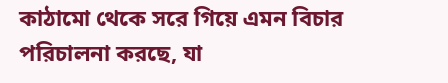কাঠামো থেকে সরে গিয়ে এমন বিচার পরিচালনা করছে, যা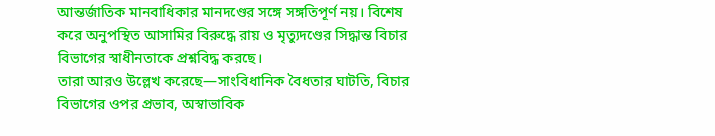আন্তর্জাতিক মানবাধিকার মানদণ্ডের সঙ্গে সঙ্গতিপূর্ণ নয়। বিশেষ করে অনুপস্থিত আসামির বিরুদ্ধে রায় ও মৃত্যুদণ্ডের সিদ্ধান্ত বিচার বিভাগের স্বাধীনতাকে প্রশ্নবিদ্ধ করছে।
তারা আরও উল্লেখ করেছে—সাংবিধানিক বৈধতার ঘাটতি, বিচার বিভাগের ওপর প্রভাব, অস্বাভাবিক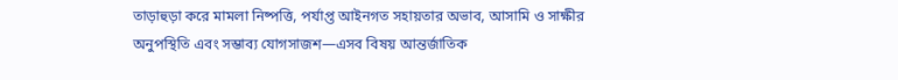তাড়াহুড়া করে মামলা নিষ্পত্তি, পর্যাপ্ত আইনগত সহায়তার অভাব, আসামি ও সাক্ষীর অনুপস্থিতি এবং সম্ভাব্য যোগসাজশ—এসব বিষয় আন্তর্জাতিক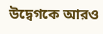উদ্বেগকে আরও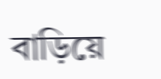বাড়িয়ে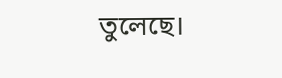তুলেছে।